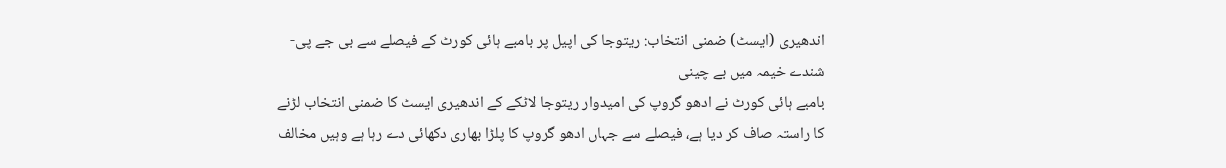اندھیری (ایسٹ) ضمنی انتخاب: ریتوجا کی اپیل پر بامبے ہائی کورٹ کے فیصلے سے بی جے پی-شندے خیمہ میں بے چینی
بامبے ہائی کورٹ نے ادھو گروپ کی امیدوار ریتوجا لاٹکے کے اندھیری ایسٹ کا ضمنی انتخاب لڑنے کا راستہ صاف کر دیا ہے، فیصلے سے جہاں ادھو گروپ کا پلڑا بھاری دکھائی دے رہا ہے وہیں مخالف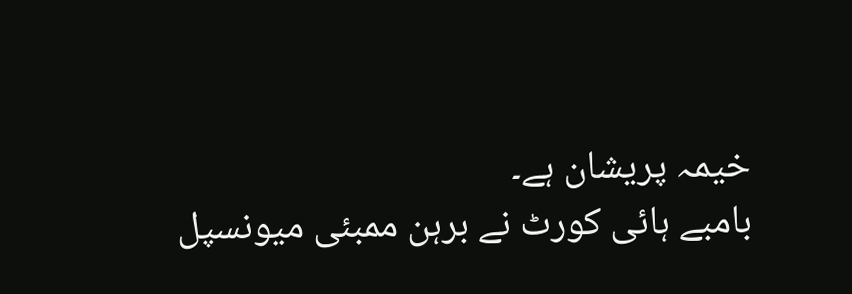خیمہ پریشان ہے۔
بامبے ہائی کورٹ نے برہن ممبئی میونسپل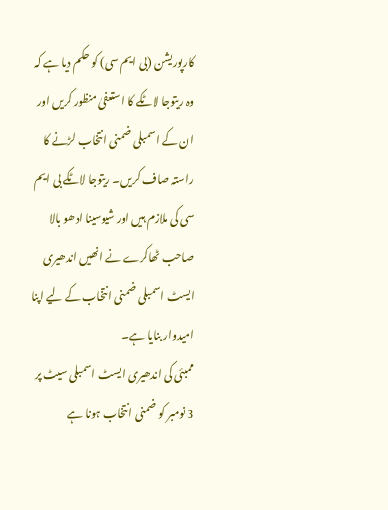کارپوریشن (بی ایم سی) کو حکم دیا ہے کہ وہ ریتوجا لاٹکے کا استعفیٰ منظور کریں اور ان کے اسمبلی ضمنی انتخاب لڑنے کا راستہ صاف کریں۔ ریتوجا لاٹکے بی ایم سی کی ملازم ہیں اور شیوسینا ادھو بالا صاحب ٹھاکرے نے انھیں اندھیری ایسٹ اسمبلی ضمنی انتخاب کے لیے اپنا امیدوار بنایا ہے۔
ممبئی کی اندھیری ایسٹ اسمبلی سیٹ پر 3 نومبر کو ضمنی انتخاب ہونا ہے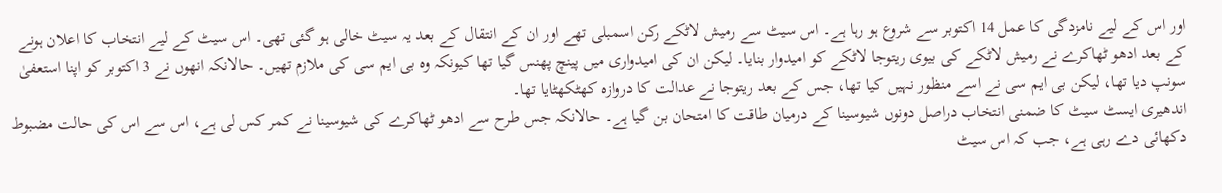اور اس کے لیے نامزدگی کا عمل 14 اکتوبر سے شروع ہو رہا ہے۔ اس سیٹ سے رمیش لاٹکے رکن اسمبلی تھے اور ان کے انتقال کے بعد یہ سیٹ خالی ہو گئی تھی۔ اس سیٹ کے لیے انتخاب کا اعلان ہونے کے بعد ادھو ٹھاکرے نے رمیش لاٹکے کی بیوی ریتوجا لاٹکے کو امیدوار بنایا۔ لیکن ان کی امیدواری میں پینچ پھنس گیا تھا کیونکہ وہ بی ایم سی کی ملازم تھیں۔ حالانکہ انھوں نے 3 اکتوبر کو اپنا استعفیٰ سونپ دیا تھا، لیکن بی ایم سی نے اسے منظور نہیں کیا تھا، جس کے بعد ریتوجا نے عدالت کا دروازہ کھٹکھٹایا تھا۔
اندھیری ایسٹ سیٹ کا ضمنی انتخاب دراصل دونوں شیوسینا کے درمیان طاقت کا امتحان بن گیا ہے۔ حالانکہ جس طرح سے ادھو ٹھاکرے کی شیوسینا نے کمر کس لی ہے، اس سے اس کی حالت مضبوط دکھائی دے رہی ہے، جب کہ اس سیٹ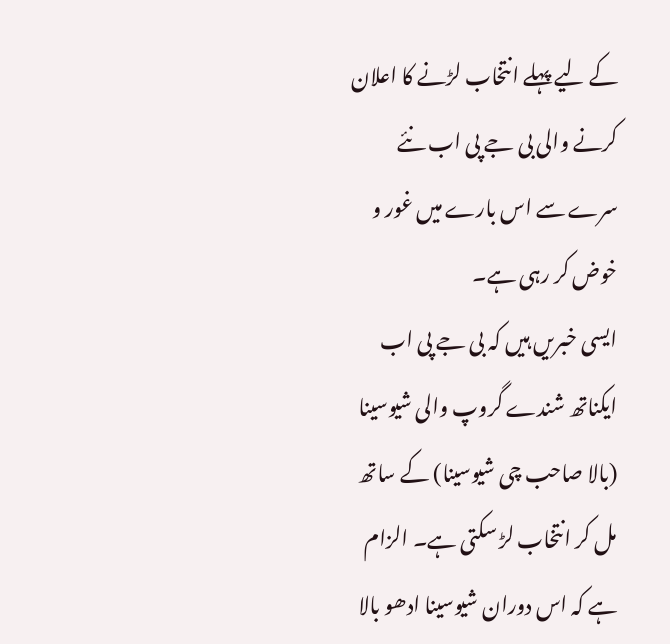کے لیے پہلے انتخاب لڑنے کا اعلان کرنے والی بی جے پی اب نئے سرے سے اس بارے میں غور و خوض کر رہی ہے۔
ایسی خبریں ہیں کہ بی جے پی اب ایکناتھ شندے گروپ والی شیوسینا (بالا صاحب چی شیوسینا) کے ساتھ مل کر انتخاب لڑ سکتی ہے۔ الزام ہے کہ اس دوران شیوسینا ادھو بالا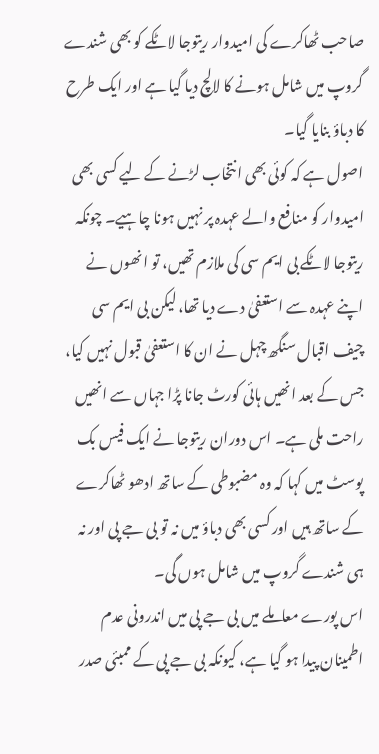صاحب ٹھاکرے کی امیدوار ریتوجا لاٹکے کو بھی شندے گروپ میں شامل ہونے کا لالچ دیا گیا ہے اور ایک طرح کا دباؤ بنایا گیا۔
اصول ہے کہ کوئی بھی انتخاب لڑنے کے لیے کسی بھی امیدوار کو منافع والے عہدہ پر نہیں ہونا چاہیے۔ چونکہ ریتوجا لاٹکے بی ایم سی کی ملازم تھیں، تو انھوں نے اپنے عہدہ سے استعفیٰ دے دیا تھا، لیکن بی ایم سی چیف اقبال سنگھ چہل نے ان کا استعفیٰ قبول نہیں کیا، جس کے بعد انھیں ہائی کورٹ جانا پڑا جہاں سے انھیں راحت ملی ہے۔ اس دوران ریتوجا نے ایک فیس بک پوسٹ میں کہا کہ وہ مضبوطی کے ساتھ ادھو ٹھاکرے کے ساتھ ہیں اور کسی بھی دباؤ میں نہ تو بی جے پی اور نہ ہی شندے گروپ میں شامل ہوں گی۔
اس پورے معاملے میں بی جے پی میں اندرونی عدم اطمینان پیدا ہو گیا ہے، کیونکہ بی جے پی کے ممبئی صدر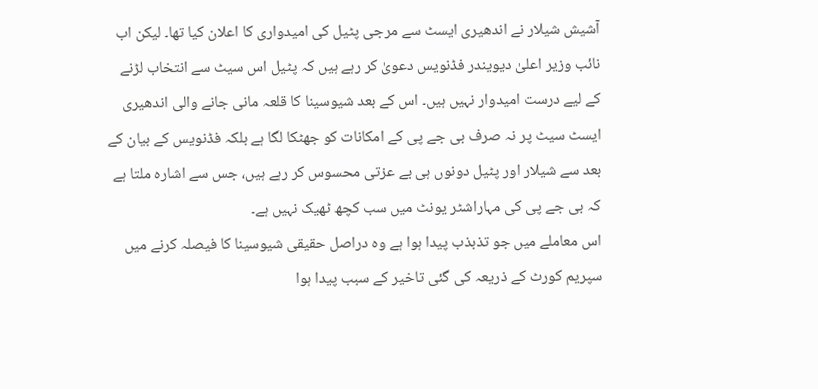آشیش شیلار نے اندھیری ایسٹ سے مرجی پٹیل کی امیدواری کا اعلان کیا تھا۔ لیکن اب نائب وزیر اعلیٰ دیویندر فڈنویس دعویٰ کر رہے ہیں کہ پٹیل اس سیٹ سے انتخاب لڑنے کے لیے درست امیدوار نہیں ہیں۔ اس کے بعد شیوسینا کا قلعہ مانی جانے والی اندھیری ایسٹ سیٹ پر نہ صرف بی جے پی کے امکانات کو جھٹکا لگا ہے بلکہ فڈنویس کے بیان کے بعد سے شیلار اور پٹیل دونوں ہی بے عزتی محسوس کر رہے ہیں، جس سے اشارہ ملتا ہے کہ بی جے پی کی مہاراشٹر یونٹ میں سب کچھ ٹھیک نہیں ہے۔
اس معاملے میں جو تذبذب پیدا ہوا ہے وہ دراصل حقیقی شیوسینا کا فیصلہ کرنے میں سپریم کورٹ کے ذریعہ کی گئی تاخیر کے سبب پیدا ہوا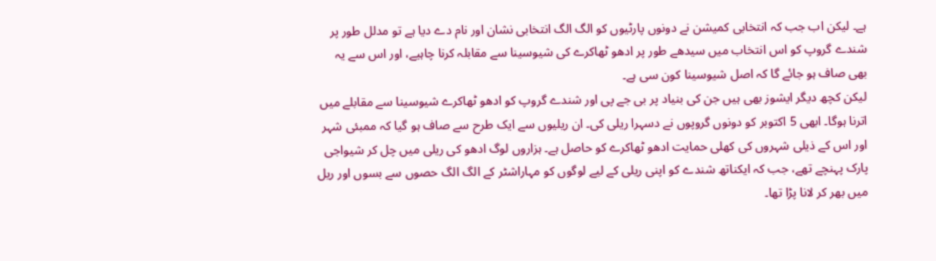ہے۔ لیکن اب جب کہ انتخابی کمیشن نے دونوں پارٹیوں کو الگ الگ انتخابی نشان اور نام دے دیا ہے تو مدلل طور پر شندے گروپ کو اس انتخاب میں سیدھے طور پر ادھو ٹھاکرے کی شیوسینا سے مقابلہ کرنا چاہیے، اور اس سے یہ بھی صاف ہو جائے گا کہ اصل شیوسینا کون سی ہے۔
لیکن کچھ دیگر ایشوز بھی ہیں جن کی بنیاد پر بی جے پی اور شندے گروپ کو ادھو ٹھاکرے شیوسینا سے مقابلے میں اترنا ہوگا۔ ابھی 5 اکتوبر کو دونوں گروپوں نے دسہرا ریلی کی۔ ان ریلیوں سے ایک طرح سے صاف ہو گیا کہ ممبئی شہر اور اس کے ذیلی شہروں کی کھلی حمایت ادھو ٹھاکرے کو حاصل ہے۔ ہزاروں لوگ ادھو کی ریلی میں چل کر شیواجی پارک پہنچے تھے، جب کہ ایکناتھ شندے کو اپنی ریلی کے لیے لوگوں کو مہاراشٹر کے الگ الگ حصوں سے بسوں اور ریل میں بھر کر لانا پڑا تھا۔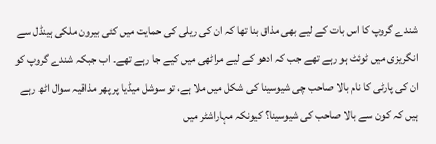شندے گروپ کا اس بات کے لیے بھی مذاق بنا تھا کہ ان کی ریلی کی حمایت میں کئی بیرون ملکی ہینڈل سے انگریزی میں ٹوئٹ ہو رہے تھے جب کہ ادھو کے لیے مراٹھی میں کیے جا رہے تھے۔ اب جبکہ شندے گروپ کو ان کی پارٹی کا نام بالا صاحب چی شیوسینا کی شکل میں ملا ہے، تو سوشل میڈیا پر پھر مذاقیہ سوال اٹھ رہے ہیں کہ کون سے بالا صاحب کی شیوسینا؟ کیونکہ مہاراشٹر میں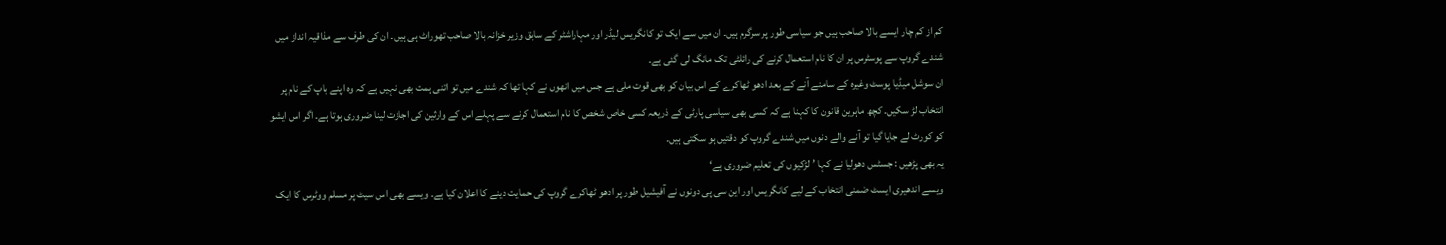کم از کم چار ایسے بالا صاحب ہیں جو سیاسی طور پر سرگرم ہیں۔ ان میں سے ایک تو کانگریس لیڈر اور مہاراشٹر کے سابق وزیر خزانہ بالا صاحب تھوراٹ ہی ہیں۔ ان کی طرف سے مذاقیہ انداز میں شندے گروپ سے پوسٹرس پر ان کا نام استعمال کرنے کی رائلٹی تک مانگ لی گئی ہے۔
ان سوشل میڈیا پوسٹ وغیرہ کے سامنے آنے کے بعد ادھو ٹھاکرے کے اس بیان کو بھی قوت ملی ہے جس میں انھوں نے کہا تھا کہ شندے میں تو اتنی ہمت بھی نہیں ہے کہ وہ اپنے باپ کے نام پر انتخاب لڑ سکیں۔ کچھ ماہرین قانون کا کہنا ہے کہ کسی بھی سیاسی پارٹی کے ذریعہ کسی خاص شخص کا نام استعمال کرنے سے پہلے اس کے وارثین کی اجازت لینا ضروری ہوتا ہے۔ اگر اس ایشو کو کورٹ لے جایا گیا تو آنے والے دنوں میں شندے گروپ کو دقتیں ہو سکتی ہیں۔
یہ بھی پڑھیں : جسٹس دھولیا نے کہا ’لڑکیوں کی تعلیم ضروری ہے‘
ویسے اندھیری ایسٹ ضمنی انتخاب کے لیے کانگریس اور این سی پی دونوں نے آفیشیل طور پر ادھو ٹھاکرے گروپ کی حمایت دینے کا اعلان کیا ہے۔ ویسے بھی اس سیٹ پر مسلم ووٹرس کا ایک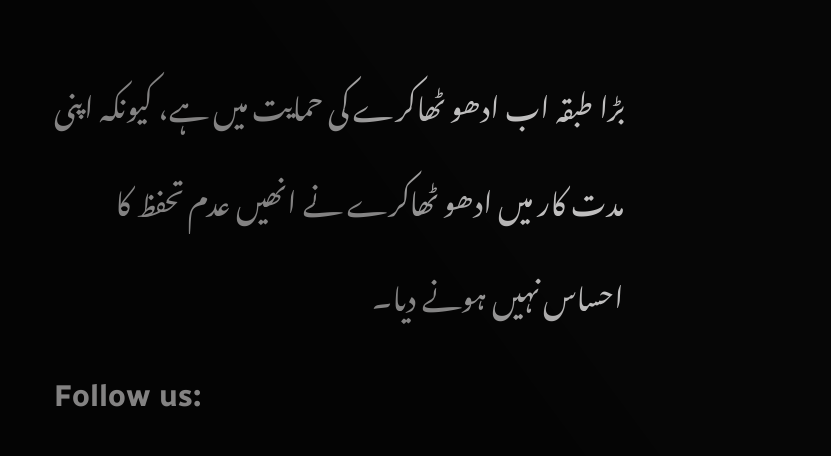بڑا طبقہ اب ادھو ٹھاکرے کی حمایت میں ہے، کیونکہ اپنی مدت کار میں ادھو ٹھاکرے نے انھیں عدم تحفظ کا احساس نہیں ہونے دیا۔
Follow us: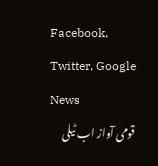Facebook, Twitter, Google News
قومی آواز اب ٹیلی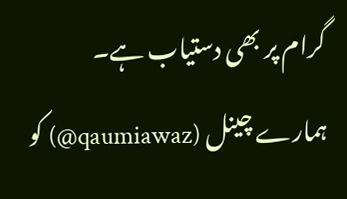گرام پر بھی دستیاب ہے۔ ہمارے چینل (qaumiawaz@) کو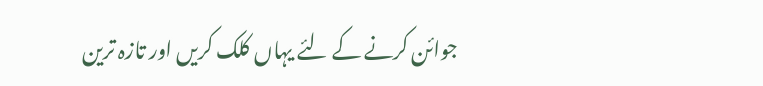جوائن کرنے کے لئے یہاں کلک کریں اور تازہ ترین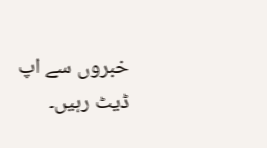خبروں سے اپ ڈیٹ رہیں۔